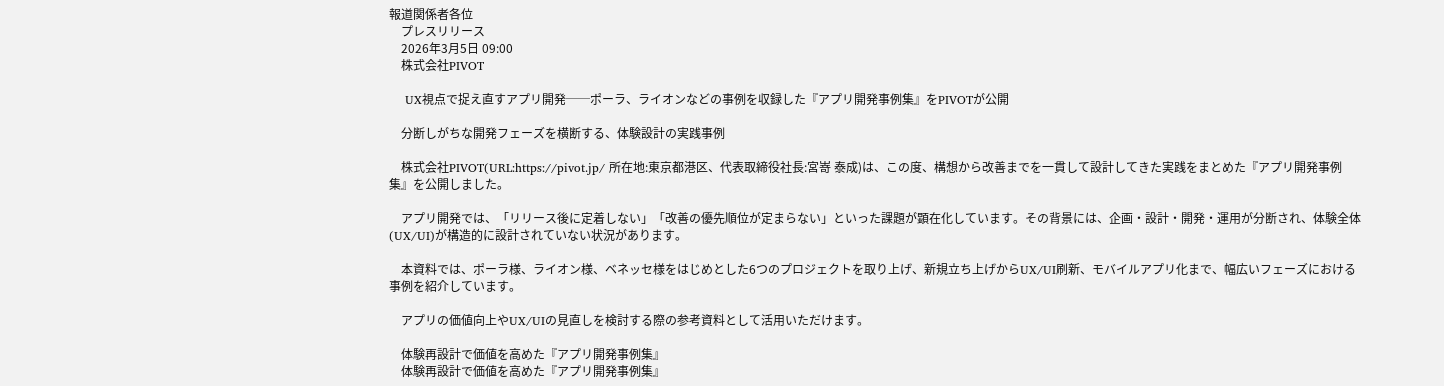報道関係者各位
    プレスリリース
    2026年3月5日 09:00
    株式会社PIVOT

    UX視点で捉え直すアプリ開発──ポーラ、ライオンなどの事例を収録した『アプリ開発事例集』をPIVOTが公開

    分断しがちな開発フェーズを横断する、体験設計の実践事例

    株式会社PIVOT(URL:https://pivot.jp/ 所在地:東京都港区、代表取締役社長:宮嵜 泰成)は、この度、構想から改善までを一貫して設計してきた実践をまとめた『アプリ開発事例集』を公開しました。

    アプリ開発では、「リリース後に定着しない」「改善の優先順位が定まらない」といった課題が顕在化しています。その背景には、企画・設計・開発・運用が分断され、体験全体(UX/UI)が構造的に設計されていない状況があります。

    本資料では、ポーラ様、ライオン様、ベネッセ様をはじめとした6つのプロジェクトを取り上げ、新規立ち上げからUX/UI刷新、モバイルアプリ化まで、幅広いフェーズにおける事例を紹介しています。

    アプリの価値向上やUX/UIの見直しを検討する際の参考資料として活用いただけます。

    体験再設計で価値を高めた『アプリ開発事例集』
    体験再設計で価値を高めた『アプリ開発事例集』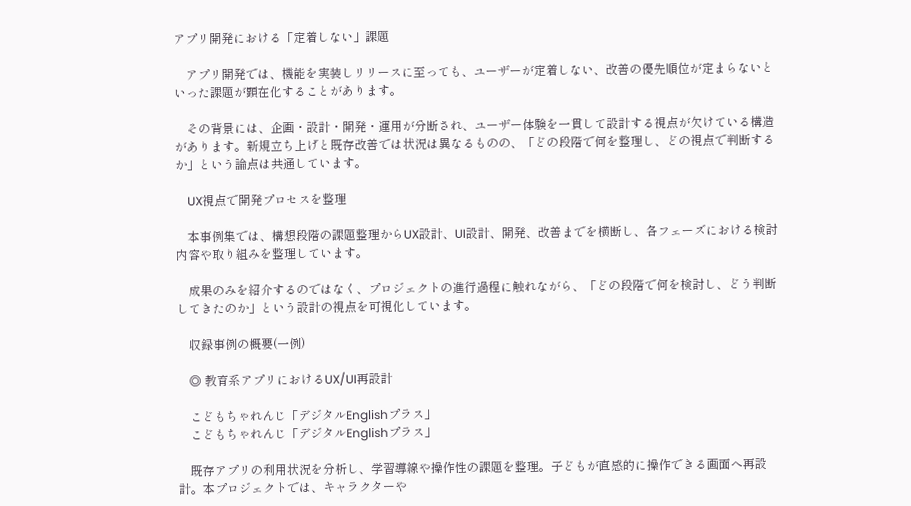アプリ開発における「定着しない」課題

    アプリ開発では、機能を実装しリリースに至っても、ユーザーが定着しない、改善の優先順位が定まらないといった課題が顕在化することがあります。

    その背景には、企画・設計・開発・運用が分断され、ユーザー体験を一貫して設計する視点が欠けている構造があります。新規立ち上げと既存改善では状況は異なるものの、「どの段階で何を整理し、どの視点で判断するか」という論点は共通しています。

    UX視点で開発プロセスを整理

    本事例集では、構想段階の課題整理からUX設計、UI設計、開発、改善までを横断し、各フェーズにおける検討内容や取り組みを整理しています。

    成果のみを紹介するのではなく、プロジェクトの進行過程に触れながら、「どの段階で何を検討し、どう判断してきたのか」という設計の視点を可視化しています。

    収録事例の概要(一例)

    ◎ 教育系アプリにおけるUX/UI再設計

    こどもちゃれんじ「デジタルEnglishプラス」
    こどもちゃれんじ「デジタルEnglishプラス」

    既存アプリの利用状況を分析し、学習導線や操作性の課題を整理。子どもが直感的に操作できる画面へ再設計。本プロジェクトでは、キャラクターや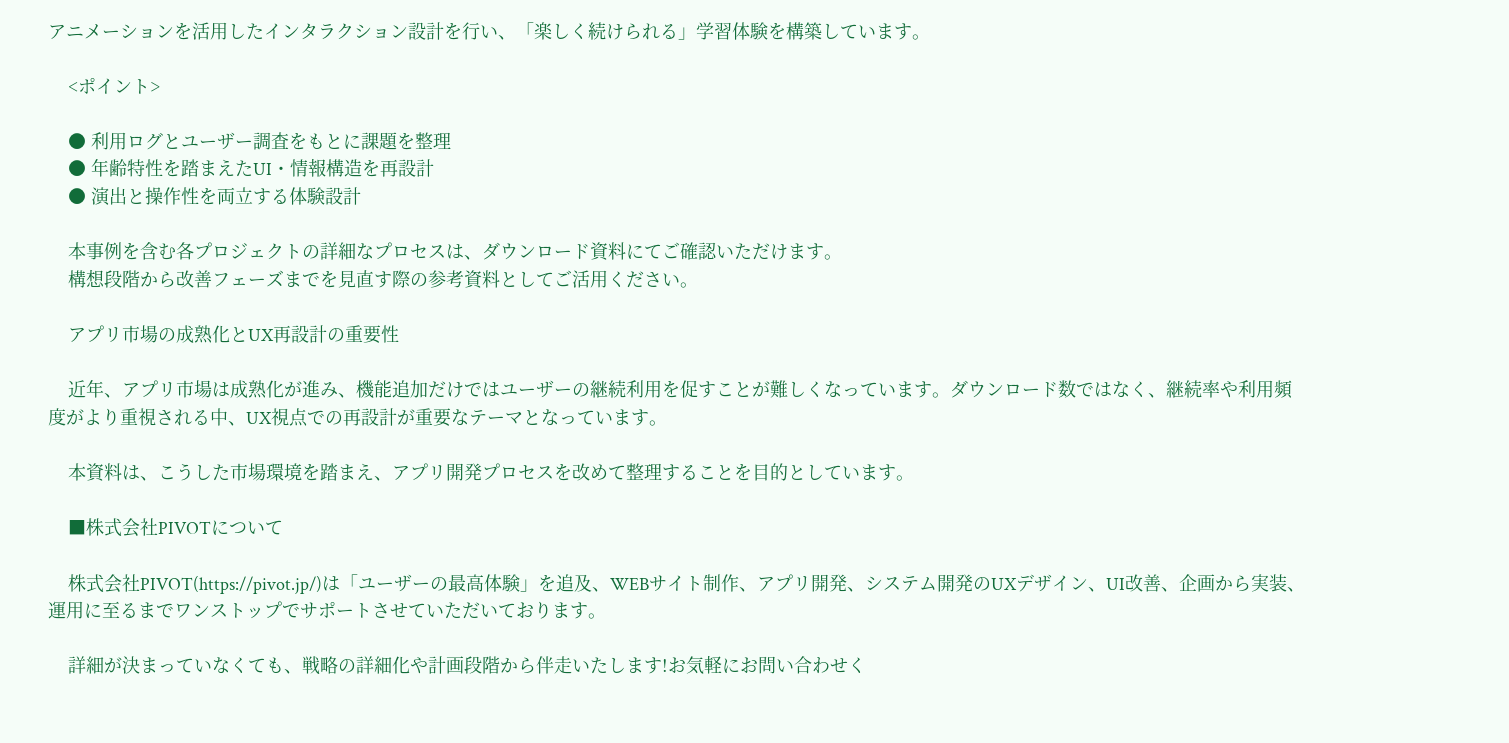アニメーションを活用したインタラクション設計を行い、「楽しく続けられる」学習体験を構築しています。

    <ポイント>

    ● 利用ログとユーザー調査をもとに課題を整理
    ● 年齢特性を踏まえたUI・情報構造を再設計
    ● 演出と操作性を両立する体験設計

    本事例を含む各プロジェクトの詳細なプロセスは、ダウンロード資料にてご確認いただけます。
    構想段階から改善フェーズまでを見直す際の参考資料としてご活用ください。

    アプリ市場の成熟化とUX再設計の重要性

    近年、アプリ市場は成熟化が進み、機能追加だけではユーザーの継続利用を促すことが難しくなっています。ダウンロード数ではなく、継続率や利用頻度がより重視される中、UX視点での再設計が重要なテーマとなっています。

    本資料は、こうした市場環境を踏まえ、アプリ開発プロセスを改めて整理することを目的としています。

    ■株式会社PIVOTについて

    株式会社PIVOT(https://pivot.jp/)は「ユーザーの最高体験」を追及、WEBサイト制作、アプリ開発、システム開発のUXデザイン、UI改善、企画から実装、運用に至るまでワンストップでサポートさせていただいております。

    詳細が決まっていなくても、戦略の詳細化や計画段階から伴走いたします!お気軽にお問い合わせく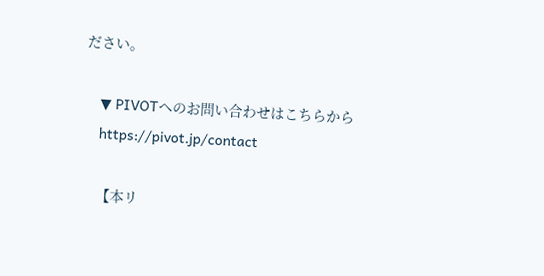ださい。

    ▼ PIVOTへのお問い合わせはこちらから
    https://pivot.jp/contact

    【本リ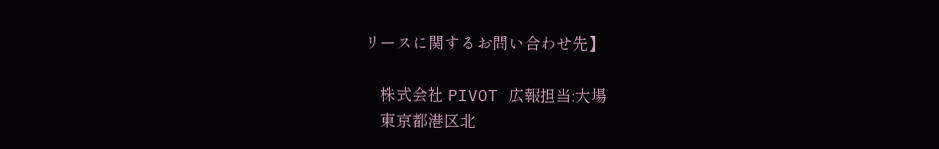リースに関するお問い合わせ先】

    株式会社 PIVOT 広報担当:大場
    東京都港区北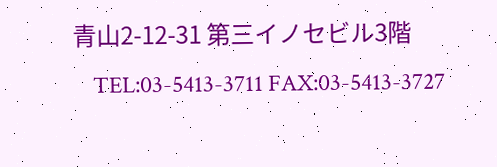青山2-12-31 第三イノセビル3階
    TEL:03-5413-3711 FAX:03-5413-3727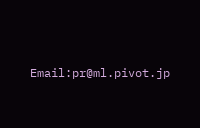Email:pr@ml.pivot.jp